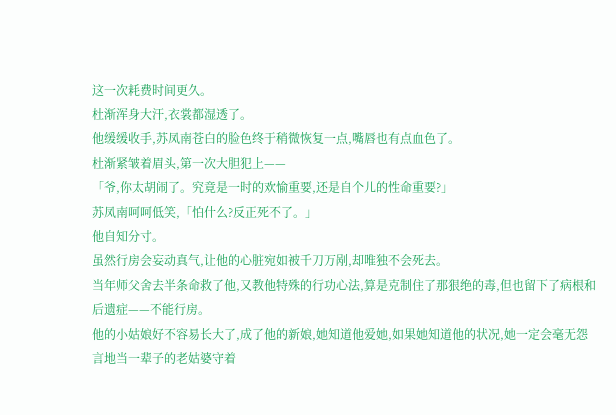这一次耗费时间更久。
杜渐浑身大汗,衣裳都湿透了。
他缓缓收手,苏凤南苍白的脸色终于稍微恢复一点,嘴唇也有点血色了。
杜渐紧皱着眉头,第一次大胆犯上——
「爷,你太胡闹了。究竟是一时的欢愉重要,还是自个儿的性命重要?」
苏凤南呵呵低笑,「怕什么?反正死不了。」
他自知分寸。
虽然行房会妄动真气,让他的心脏宛如被千刀万剐,却唯独不会死去。
当年师父舍去半条命救了他,又教他特殊的行功心法,算是克制住了那狠绝的毒,但也留下了病根和后遗症——不能行房。
他的小姑娘好不容易长大了,成了他的新娘,她知道他爱她,如果她知道他的状况,她一定会毫无怨言地当一辈子的老姑婆守着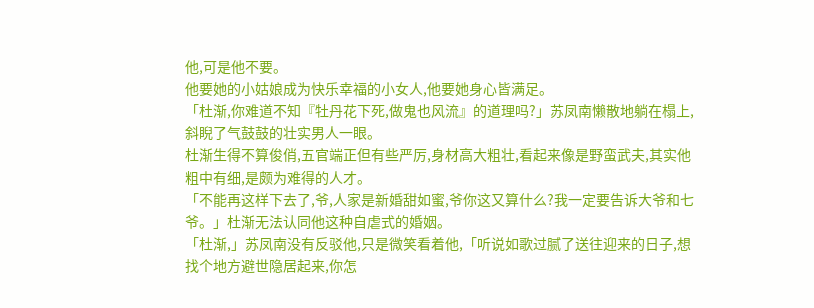他,可是他不要。
他要她的小姑娘成为快乐幸福的小女人,他要她身心皆满足。
「杜渐,你难道不知『牡丹花下死,做鬼也风流』的道理吗?」苏凤南懒散地躺在榻上,斜睨了气鼓鼓的壮实男人一眼。
杜渐生得不算俊俏,五官端正但有些严厉,身材高大粗壮,看起来像是野蛮武夫,其实他粗中有细,是颇为难得的人才。
「不能再这样下去了,爷,人家是新婚甜如蜜,爷你这又算什么?我一定要告诉大爷和七爷。」杜渐无法认同他这种自虐式的婚姻。
「杜渐,」苏凤南没有反驳他,只是微笑看着他,「听说如歌过腻了送往迎来的日子,想找个地方避世隐居起来,你怎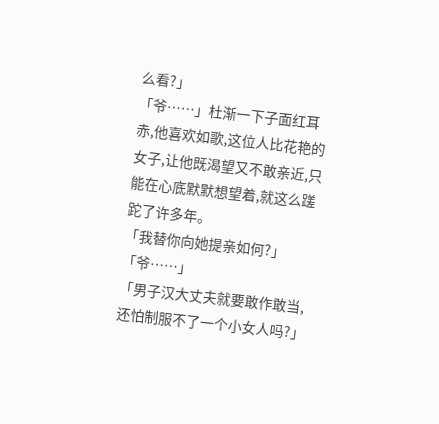么看?」
「爷……」杜渐一下子面红耳赤,他喜欢如歌,这位人比花艳的女子,让他既渴望又不敢亲近,只能在心底默默想望着,就这么蹉跎了许多年。
「我替你向她提亲如何?」
「爷……」
「男子汉大丈夫就要敢作敢当,还怕制服不了一个小女人吗?」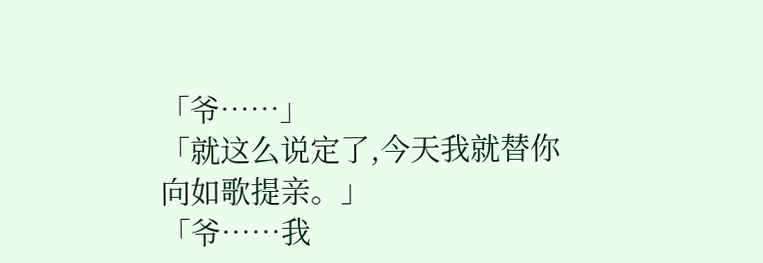「爷……」
「就这么说定了,今天我就替你向如歌提亲。」
「爷……我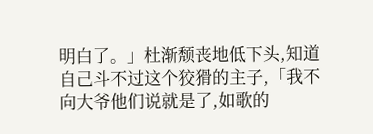明白了。」杜渐颓丧地低下头,知道自己斗不过这个狡猾的主子,「我不向大爷他们说就是了,如歌的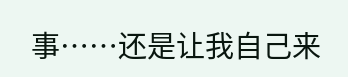事……还是让我自己来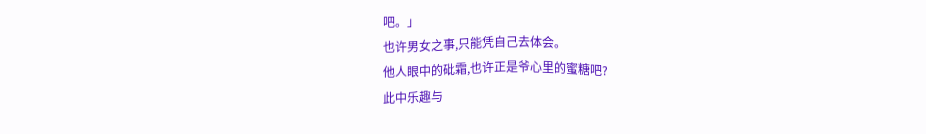吧。」
也许男女之事,只能凭自己去体会。
他人眼中的砒霜,也许正是爷心里的蜜糖吧?
此中乐趣与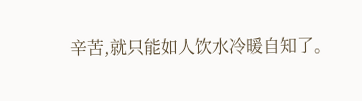辛苦,就只能如人饮水冷暖自知了。